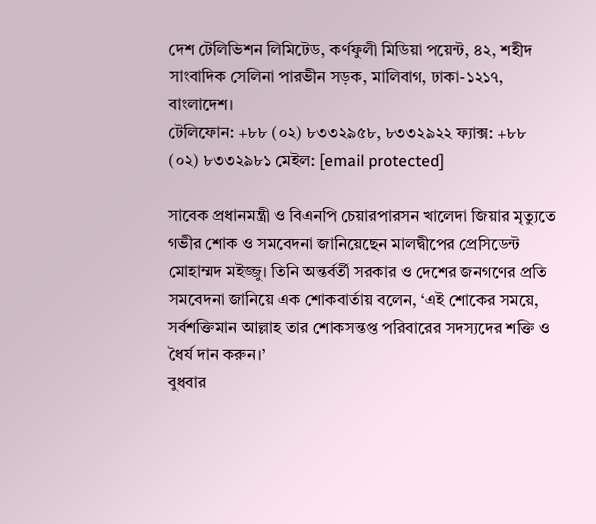দেশ টেলিভিশন লিমিটেড, কর্ণফুলী মিডিয়া পয়েন্ট, ৪২, শহীদ সাংবাদিক সেলিনা পারভীন সড়ক, মালিবাগ, ঢাকা-১২১৭, বাংলাদেশ।
টেলিফোন: +৮৮ (০২) ৮৩৩২৯৫৮, ৮৩৩২৯২২ ফ্যাক্স: +৮৮ (০২) ৮৩৩২৯৮১ মেইল: [email protected]

সাবেক প্রধানমন্ত্রী ও বিএনপি চেয়ারপারসন খালেদা জিয়ার মৃত্যুতে গভীর শোক ও সমবেদনা জানিয়েছেন মালদ্বীপের প্রেসিডেন্ট মোহাম্মদ মইজ্জু। তিনি অন্তর্বর্তী সরকার ও দেশের জনগণের প্রতি সমবেদনা জানিয়ে এক শোকবার্তায় বলেন, ‘এই শোকের সময়ে, সর্বশক্তিমান আল্লাহ তার শোকসন্তপ্ত পরিবারের সদস্যদের শক্তি ও ধৈর্য দান করুন।’
বুধবার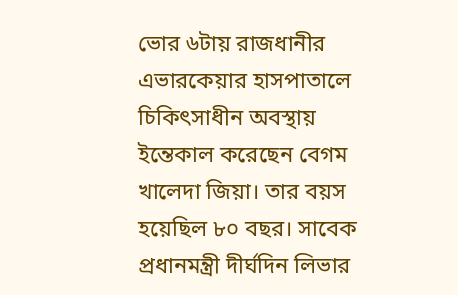ভোর ৬টায় রাজধানীর এভারকেয়ার হাসপাতালে চিকিৎসাধীন অবস্থায় ইন্তেকাল করেছেন বেগম খালেদা জিয়া। তার বয়স হয়েছিল ৮০ বছর। সাবেক প্রধানমন্ত্রী দীর্ঘদিন লিভার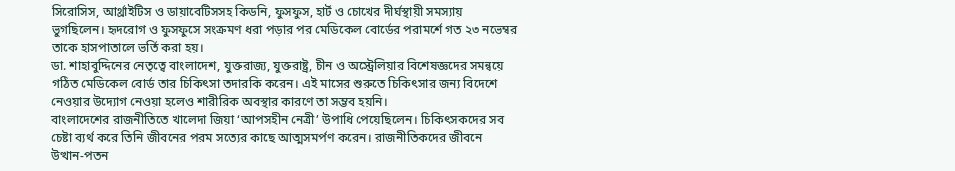সিরোসিস, আর্থ্রাইটিস ও ডায়াবেটিসসহ কিডনি, ফুসফুস, হার্ট ও চোখের দীর্ঘস্থায়ী সমস্যায় ভুগছিলেন। হৃদরোগ ও ফুসফুসে সংক্রমণ ধরা পড়ার পর মেডিকেল বোর্ডের পরামর্শে গত ২৩ নভেম্বর তাকে হাসপাতালে ভর্তি করা হয়।
ডা. শাহাবুদ্দিনের নেতৃত্বে বাংলাদেশ, যুক্তরাজ্য, যুক্তরাষ্ট্র, চীন ও অস্ট্রেলিয়ার বিশেষজ্ঞদের সমন্বয়ে গঠিত মেডিকেল বোর্ড তার চিকিৎসা তদারকি করেন। এই মাসের শুরুতে চিকিৎসার জন্য বিদেশে নেওয়ার উদ্যোগ নেওয়া হলেও শারীরিক অবস্থার কারণে তা সম্ভব হয়নি।
বাংলাদেশের রাজনীতিতে খালেদা জিয়া ‘আপসহীন নেত্রী’ উপাধি পেয়েছিলেন। চিকিৎসকদের সব চেষ্টা ব্যর্থ করে তিনি জীবনের পরম সত্যের কাছে আত্মসমর্পণ করেন। রাজনীতিকদের জীবনে উত্থান-পতন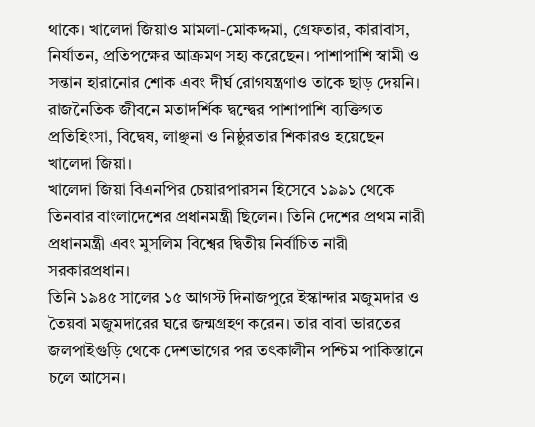থাকে। খালেদা জিয়াও মামলা-মোকদ্দমা, গ্রেফতার, কারাবাস, নির্যাতন, প্রতিপক্ষের আক্রমণ সহ্য করেছেন। পাশাপাশি স্বামী ও সন্তান হারানোর শোক এবং দীর্ঘ রোগযন্ত্রণাও তাকে ছাড় দেয়নি।
রাজনৈতিক জীবনে মতাদর্শিক দ্বন্দ্বের পাশাপাশি ব্যক্তিগত প্রতিহিংসা, বিদ্বেষ, লাঞ্ছনা ও নিষ্ঠুরতার শিকারও হয়েছেন খালেদা জিয়া।
খালেদা জিয়া বিএনপির চেয়ারপারসন হিসেবে ১৯৯১ থেকে তিনবার বাংলাদেশের প্রধানমন্ত্রী ছিলেন। তিনি দেশের প্রথম নারী প্রধানমন্ত্রী এবং মুসলিম বিশ্বের দ্বিতীয় নির্বাচিত নারী সরকারপ্রধান।
তিনি ১৯৪৫ সালের ১৫ আগস্ট দিনাজপুরে ইস্কান্দার মজুমদার ও তৈয়বা মজুমদারের ঘরে জন্মগ্রহণ করেন। তার বাবা ভারতের জলপাইগুড়ি থেকে দেশভাগের পর তৎকালীন পশ্চিম পাকিস্তানে চলে আসেন।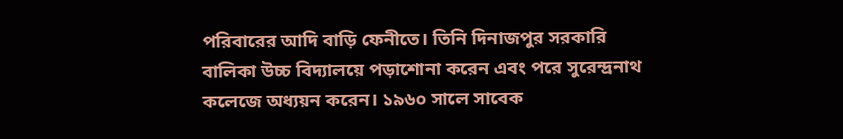পরিবারের আদি বাড়ি ফেনীতে। তিনি দিনাজপুর সরকারি বালিকা উচ্চ বিদ্যালয়ে পড়াশোনা করেন এবং পরে সুরেন্দ্রনাথ কলেজে অধ্যয়ন করেন। ১৯৬০ সালে সাবেক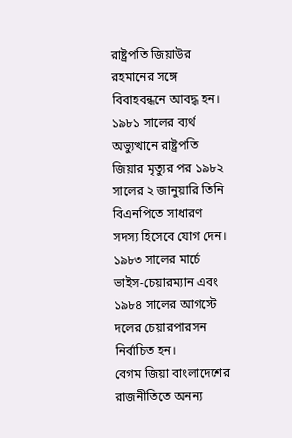রাষ্ট্রপতি জিয়াউর রহমানের সঙ্গে বিবাহবন্ধনে আবদ্ধ হন।
১৯৮১ সালের ব্যর্থ অভ্যুত্থানে রাষ্ট্রপতি জিয়ার মৃত্যুর পর ১৯৮২ সালের ২ জানুয়ারি তিনি বিএনপিতে সাধারণ সদস্য হিসেবে যোগ দেন। ১৯৮৩ সালের মার্চে ভাইস-চেয়ারম্যান এবং ১৯৮৪ সালের আগস্টে দলের চেয়ারপারসন নির্বাচিত হন।
বেগম জিয়া বাংলাদেশের রাজনীতিতে অনন্য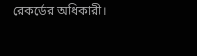রেকর্ডের অধিকারী।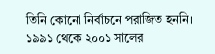তিনি কোনো নির্বাচনে পরাজিত হননি। ১৯৯১ থেকে ২০০১ সালের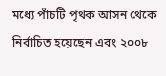মধ্যে পাঁচটি পৃথক আসন থেকে নির্বাচিত হয়েছেন এবং ২০০৮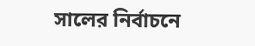সালের নির্বাচনে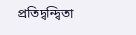প্রতিদ্বন্দ্বিতা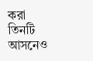করা তিনটি আসনেও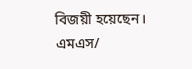বিজয়ী হয়েছেন।
এমএস/